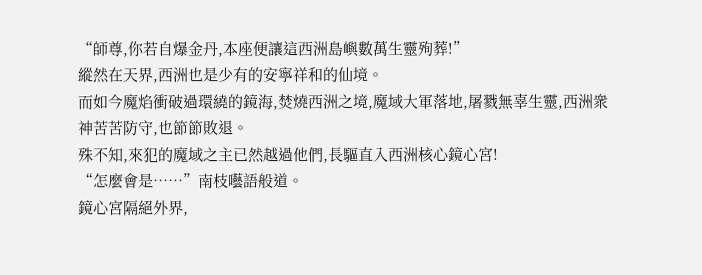“師尊,你若自爆金丹,本座便讓這西洲島嶼數萬生靈殉葬!”
縱然在天界,西洲也是少有的安寧祥和的仙境。
而如今魔焰衝破過環繞的鏡海,焚燒西洲之境,魔域大軍落地,屠戮無辜生靈,西洲衆神苦苦防守,也節節敗退。
殊不知,來犯的魔域之主已然越過他們,長驅直入西洲核心鏡心宮!
“怎麼會是……”南枝囈語般道。
鏡心宮隔絕外界,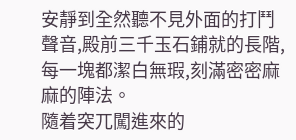安靜到全然聽不見外面的打鬥聲音,殿前三千玉石鋪就的長階,每一塊都潔白無瑕,刻滿密密麻麻的陣法。
隨着突兀闖進來的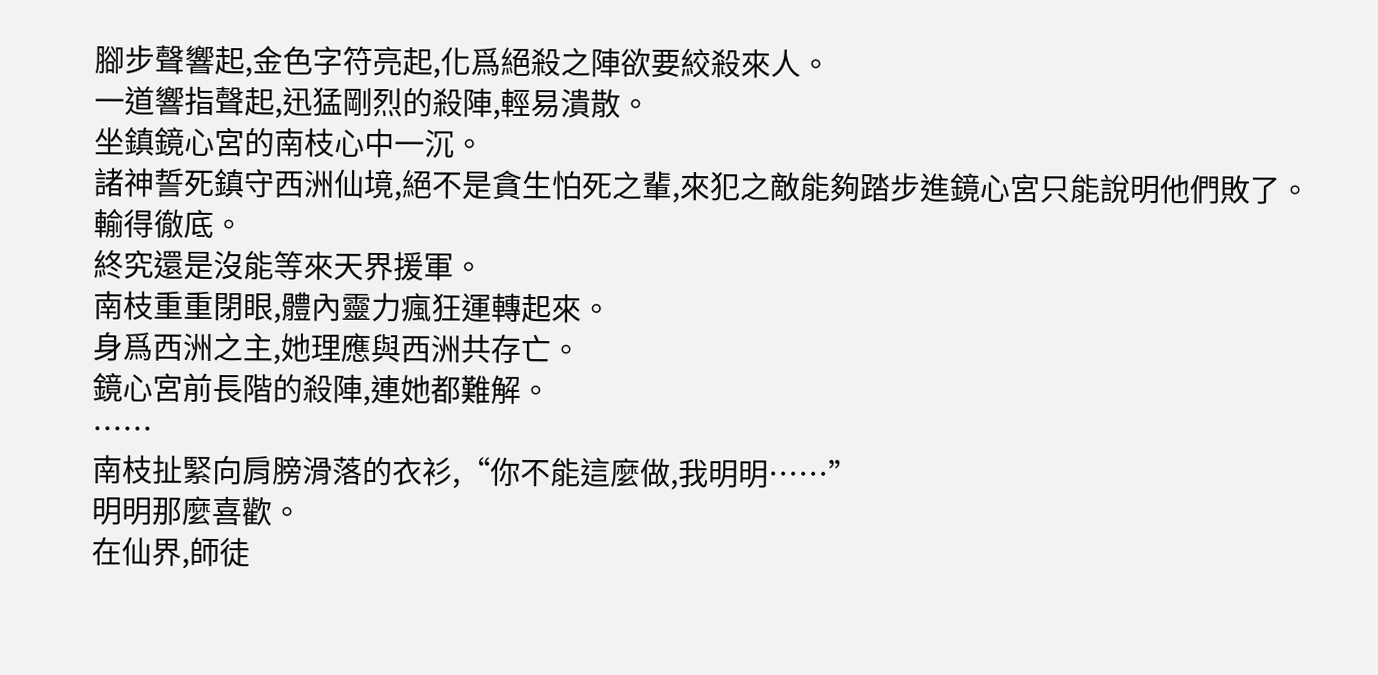腳步聲響起,金色字符亮起,化爲絕殺之陣欲要絞殺來人。
一道響指聲起,迅猛剛烈的殺陣,輕易潰散。
坐鎮鏡心宮的南枝心中一沉。
諸神誓死鎮守西洲仙境,絕不是貪生怕死之輩,來犯之敵能夠踏步進鏡心宮只能說明他們敗了。
輸得徹底。
終究還是沒能等來天界援軍。
南枝重重閉眼,體內靈力瘋狂運轉起來。
身爲西洲之主,她理應與西洲共存亡。
鏡心宮前長階的殺陣,連她都難解。
……
南枝扯緊向肩膀滑落的衣衫,“你不能這麼做,我明明……”
明明那麼喜歡。
在仙界,師徒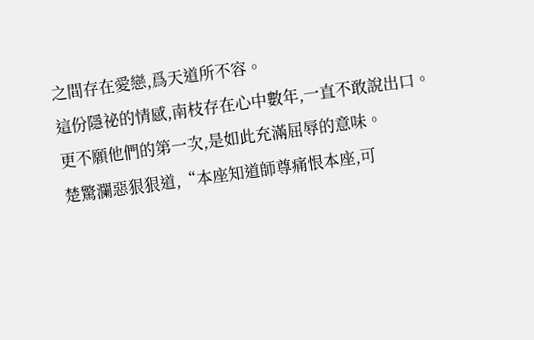之間存在愛戀,爲天道所不容。
這份隱祕的情感,南枝存在心中數年,一直不敢說出口。
更不願他們的第一次,是如此充滿屈辱的意味。
楚驚瀾惡狠狠道,“本座知道師尊痛恨本座,可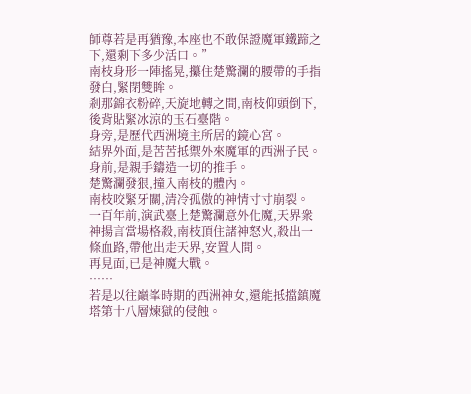師尊若是再猶豫,本座也不敢保證魔軍鐵蹄之下,還剩下多少活口。”
南枝身形一陣搖晃,攥住楚驚瀾的腰帶的手指發白,緊閉雙眸。
剎那錦衣粉碎,天旋地轉之間,南枝仰頭倒下,後背貼緊冰涼的玉石臺階。
身旁,是歷代西洲境主所居的鏡心宮。
結界外面,是苦苦抵禦外來魔軍的西洲子民。
身前,是親手鑄造一切的推手。
楚驚瀾發狠,撞入南枝的體內。
南枝咬緊牙關,清冷孤傲的神情寸寸崩裂。
一百年前,演武臺上楚驚瀾意外化魔,天界衆神揚言當場格殺,南枝頂住諸神怒火,殺出一條血路,帶他出走天界,安置人間。
再見面,已是神魔大戰。
……
若是以往巔峯時期的西洲神女,還能抵擋鎮魔塔第十八層煉獄的侵蝕。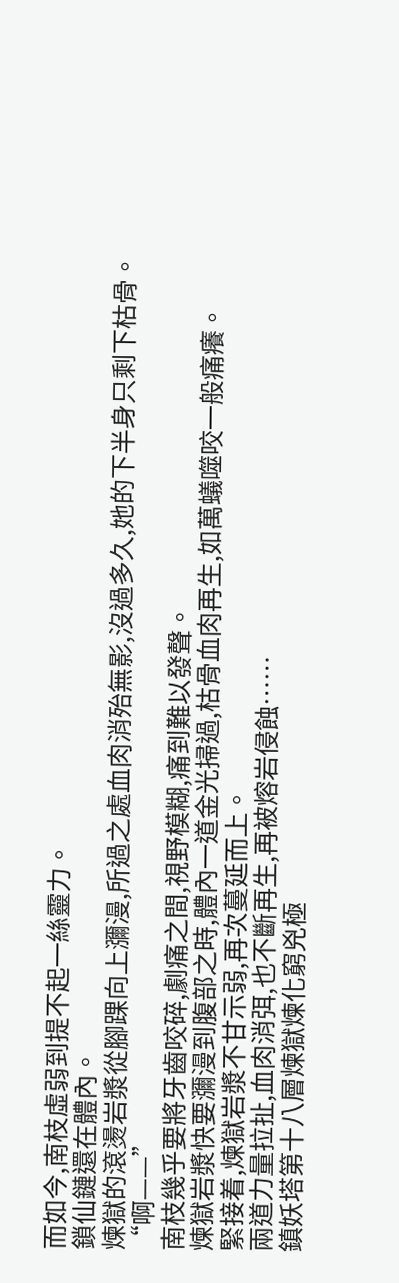而如今,南枝虛弱到提不起一絲靈力。
鎖仙鏈還在體內。
煉獄的滾燙岩漿從腳踝向上瀰漫,所過之處血肉消殆無影,沒過多久,她的下半身只剩下枯骨。
“啊——”
南枝幾乎要將牙齒咬碎,劇痛之間,視野模糊,痛到難以發聲。
煉獄岩漿快要瀰漫到腹部之時,體內一道金光掃過,枯骨血肉再生,如萬蟻噬咬一般痛癢。
緊接着,煉獄岩漿不甘示弱,再次蔓延而上。
兩道力量拉扯,血肉消弭,也不斷再生,再被熔岩侵蝕……
鎮妖塔第十八層煉獄煉化窮兇極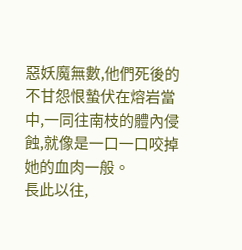惡妖魔無數,他們死後的不甘怨恨蟄伏在熔岩當中,一同往南枝的體內侵蝕,就像是一口一口咬掉她的血肉一般。
長此以往,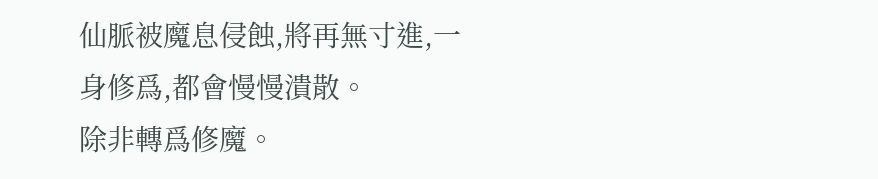仙脈被魔息侵蝕,將再無寸進,一身修爲,都會慢慢潰散。
除非轉爲修魔。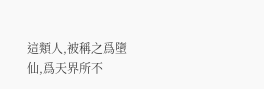這類人,被稱之爲墮仙,爲天界所不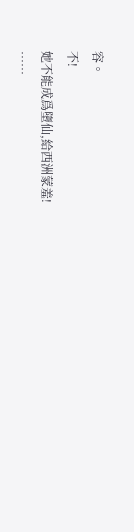容。
不!
她不能成爲墮仙,給西洲蒙羞!
……